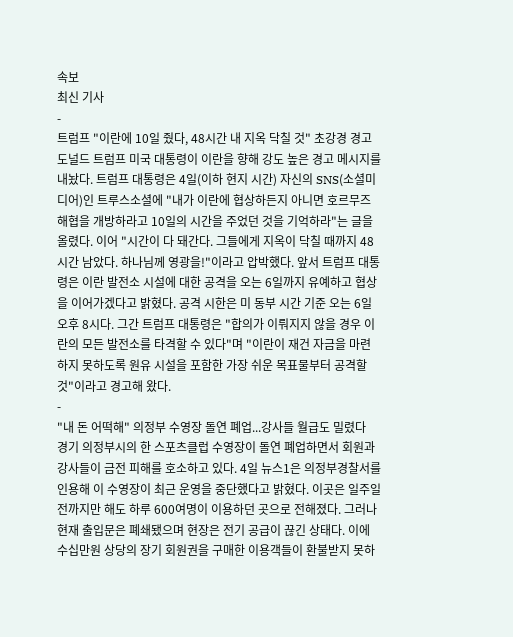속보
최신 기사
-
트럼프 "이란에 10일 줬다, 48시간 내 지옥 닥칠 것" 초강경 경고
도널드 트럼프 미국 대통령이 이란을 향해 강도 높은 경고 메시지를 내놨다. 트럼프 대통령은 4일(이하 현지 시간) 자신의 SNS(소셜미디어)인 트루스소셜에 "내가 이란에 협상하든지 아니면 호르무즈 해협을 개방하라고 10일의 시간을 주었던 것을 기억하라"는 글을 올렸다. 이어 "시간이 다 돼간다. 그들에게 지옥이 닥칠 때까지 48시간 남았다. 하나님께 영광을!"이라고 압박했다. 앞서 트럼프 대통령은 이란 발전소 시설에 대한 공격을 오는 6일까지 유예하고 협상을 이어가겠다고 밝혔다. 공격 시한은 미 동부 시간 기준 오는 6일 오후 8시다. 그간 트럼프 대통령은 "합의가 이뤄지지 않을 경우 이란의 모든 발전소를 타격할 수 있다"며 "이란이 재건 자금을 마련하지 못하도록 원유 시설을 포함한 가장 쉬운 목표물부터 공격할 것"이라고 경고해 왔다.
-
"내 돈 어떡해" 의정부 수영장 돌연 폐업...강사들 월급도 밀렸다
경기 의정부시의 한 스포츠클럽 수영장이 돌연 폐업하면서 회원과 강사들이 금전 피해를 호소하고 있다. 4일 뉴스1은 의정부경찰서를 인용해 이 수영장이 최근 운영을 중단했다고 밝혔다. 이곳은 일주일 전까지만 해도 하루 600여명이 이용하던 곳으로 전해졌다. 그러나 현재 출입문은 폐쇄됐으며 현장은 전기 공급이 끊긴 상태다. 이에 수십만원 상당의 장기 회원권을 구매한 이용객들이 환불받지 못하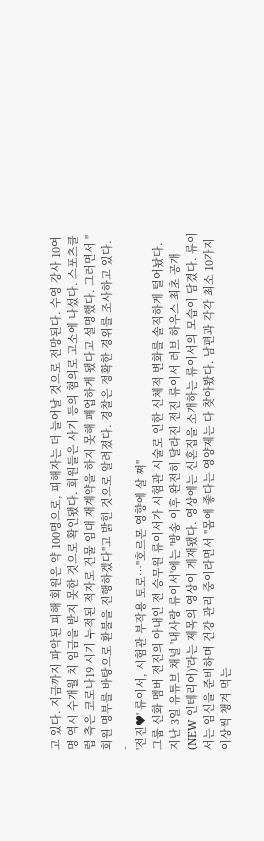고 있다. 지금까지 파악된 피해 회원은 약 100명으로, 피해자는 더 늘어날 것으로 전망된다. 수영 강사 10여명 역시 수개월 치 임금을 받지 못한 것으로 확인됐다. 회원들은 사기 등의 혐의로 고소에 나섰다. 스포츠클럽 측은 코로나19 시기 누적된 적자로 건물 임대 재계약을 하지 못해 폐업하게 됐다고 설명했다. 그러면서 "회원 명부를 바탕으로 환불을 진행하겠다"고 밝힌 것으로 알려졌다. 경찰은 정확한 경위를 조사하고 있다.
-
'전진♥' 류이서, 시험관 부작용 토로…"호르몬 영향에 살 쪄"
그룹 신화 멤버 전진의 아내인 전 승무원 류이서가 시험관 시술로 인한 신체적 변화를 솔직하게 털어놨다. 지난 3일 유튜브 채널 '내사랑 류이서'에는 '방송 이후 완전히 달라진 전진 류이서 러브 하우스 최초 공개(NEW 인테리어)'라는 제목의 영상이 게재됐다. 영상에는 신혼집을 소개하는 류이서의 모습이 담겼다. 류이서는 임신을 준비하며 건강 관리 중이라면서 "몸에 좋다는 영양제는 다 찾아봤다. 남편과 각각 최소 10가지 이상씩 챙겨 먹는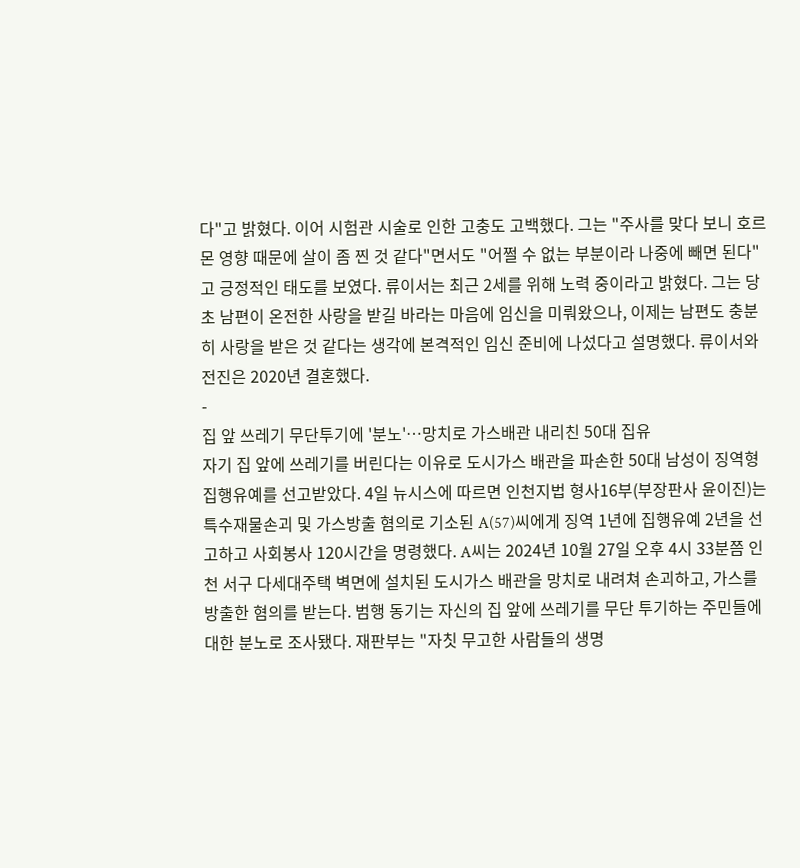다"고 밝혔다. 이어 시험관 시술로 인한 고충도 고백했다. 그는 "주사를 맞다 보니 호르몬 영향 때문에 살이 좀 찐 것 같다"면서도 "어쩔 수 없는 부분이라 나중에 빼면 된다"고 긍정적인 태도를 보였다. 류이서는 최근 2세를 위해 노력 중이라고 밝혔다. 그는 당초 남편이 온전한 사랑을 받길 바라는 마음에 임신을 미뤄왔으나, 이제는 남편도 충분히 사랑을 받은 것 같다는 생각에 본격적인 임신 준비에 나섰다고 설명했다. 류이서와 전진은 2020년 결혼했다.
-
집 앞 쓰레기 무단투기에 '분노'…망치로 가스배관 내리친 50대 집유
자기 집 앞에 쓰레기를 버린다는 이유로 도시가스 배관을 파손한 50대 남성이 징역형 집행유예를 선고받았다. 4일 뉴시스에 따르면 인천지법 형사16부(부장판사 윤이진)는 특수재물손괴 및 가스방출 혐의로 기소된 A(57)씨에게 징역 1년에 집행유예 2년을 선고하고 사회봉사 120시간을 명령했다. A씨는 2024년 10월 27일 오후 4시 33분쯤 인천 서구 다세대주택 벽면에 설치된 도시가스 배관을 망치로 내려쳐 손괴하고, 가스를 방출한 혐의를 받는다. 범행 동기는 자신의 집 앞에 쓰레기를 무단 투기하는 주민들에 대한 분노로 조사됐다. 재판부는 "자칫 무고한 사람들의 생명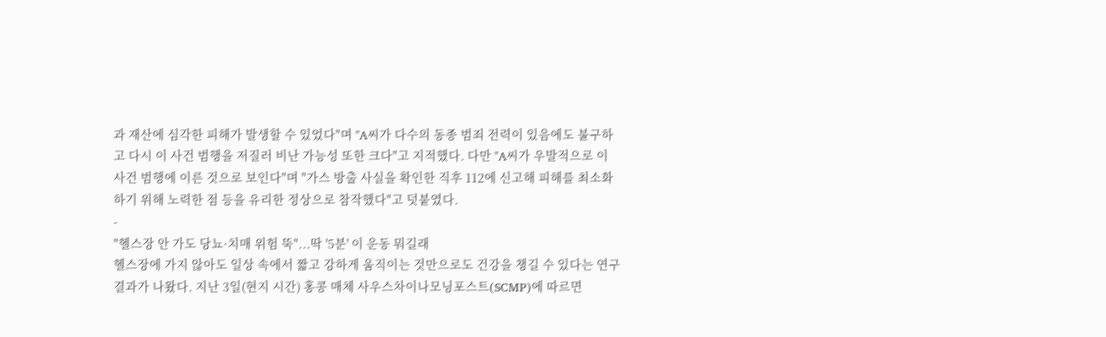과 재산에 심각한 피해가 발생할 수 있었다"며 "A씨가 다수의 동종 범죄 전력이 있음에도 불구하고 다시 이 사건 범행을 저질러 비난 가능성 또한 크다"고 지적했다. 다만 "A씨가 우발적으로 이 사건 범행에 이른 것으로 보인다"며 "가스 방출 사실을 확인한 직후 112에 신고해 피해를 최소화하기 위해 노력한 점 등을 유리한 정상으로 참작했다"고 덧붙였다.
-
"헬스장 안 가도 당뇨·치매 위험 뚝"...딱 '5분' 이 운동 뭐길래
헬스장에 가지 않아도 일상 속에서 짧고 강하게 움직이는 것만으로도 건강을 챙길 수 있다는 연구 결과가 나왔다. 지난 3일(현지 시간) 홍콩 매체 사우스차이나모닝포스트(SCMP)에 따르면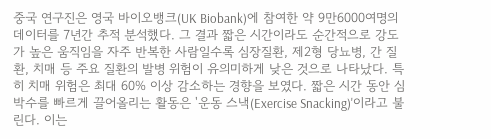중국 연구진은 영국 바이오뱅크(UK Biobank)에 참여한 약 9만6000여명의 데이터를 7년간 추적 분석했다. 그 결과 짧은 시간이라도 순간적으로 강도가 높은 움직임을 자주 반복한 사람일수록 심장질환, 제2형 당뇨병, 간 질환, 치매 등 주요 질환의 발병 위험이 유의미하게 낮은 것으로 나타났다. 특히 치매 위험은 최대 60% 이상 감소하는 경향을 보였다. 짧은 시간 동안 심박수를 빠르게 끌어올리는 활동은 '운동 스낵(Exercise Snacking)'이라고 불린다. 이는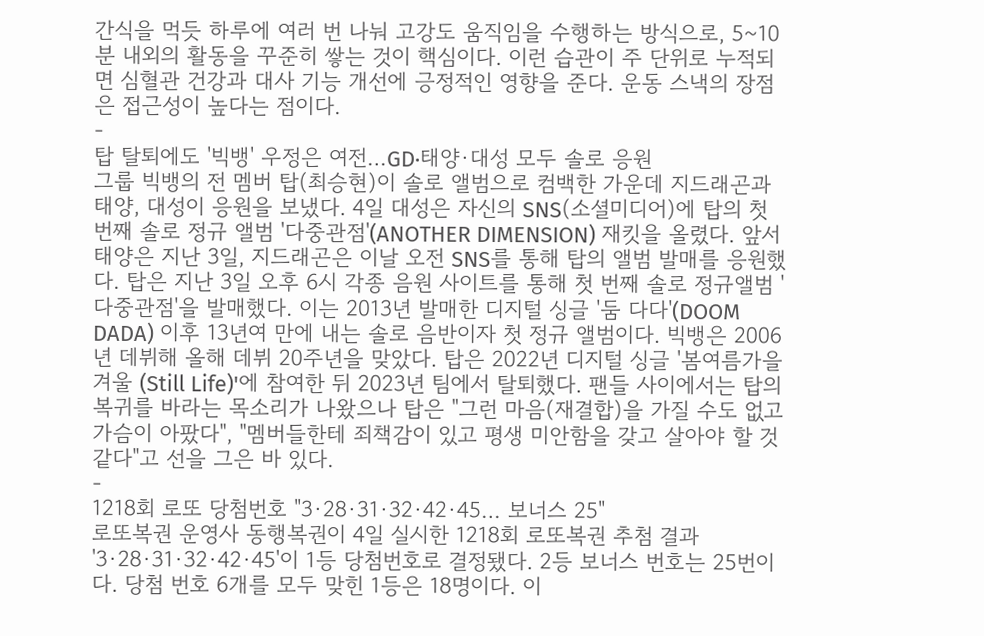간식을 먹듯 하루에 여러 번 나눠 고강도 움직임을 수행하는 방식으로, 5~10분 내외의 활동을 꾸준히 쌓는 것이 핵심이다. 이런 습관이 주 단위로 누적되면 심혈관 건강과 대사 기능 개선에 긍정적인 영향을 준다. 운동 스낵의 장점은 접근성이 높다는 점이다.
-
탑 탈퇴에도 '빅뱅' 우정은 여전…GD·태양·대성 모두 솔로 응원
그룹 빅뱅의 전 멤버 탑(최승현)이 솔로 앨범으로 컴백한 가운데 지드래곤과 태양, 대성이 응원을 보냈다. 4일 대성은 자신의 SNS(소셜미디어)에 탑의 첫 번째 솔로 정규 앨범 '다중관점'(ANOTHER DIMENSION) 재킷을 올렸다. 앞서 태양은 지난 3일, 지드래곤은 이날 오전 SNS를 통해 탑의 앨범 발매를 응원했다. 탑은 지난 3일 오후 6시 각종 음원 사이트를 통해 첫 번째 솔로 정규앨범 '다중관점'을 발매했다. 이는 2013년 발매한 디지털 싱글 '둠 다다'(DOOM DADA) 이후 13년여 만에 내는 솔로 음반이자 첫 정규 앨범이다. 빅뱅은 2006년 데뷔해 올해 데뷔 20주년을 맞았다. 탑은 2022년 디지털 싱글 '봄여름가을겨울 (Still Life)'에 참여한 뒤 2023년 팀에서 탈퇴했다. 팬들 사이에서는 탑의 복귀를 바라는 목소리가 나왔으나 탑은 "그런 마음(재결합)을 가질 수도 없고 가슴이 아팠다", "멤버들한테 죄책감이 있고 평생 미안함을 갖고 살아야 할 것 같다"고 선을 그은 바 있다.
-
1218회 로또 당첨번호 "3·28·31·32·42·45… 보너스 25"
로또복권 운영사 동행복권이 4일 실시한 1218회 로또복권 추첨 결과 '3·28·31·32·42·45'이 1등 당첨번호로 결정됐다. 2등 보너스 번호는 25번이다. 당첨 번호 6개를 모두 맞힌 1등은 18명이다. 이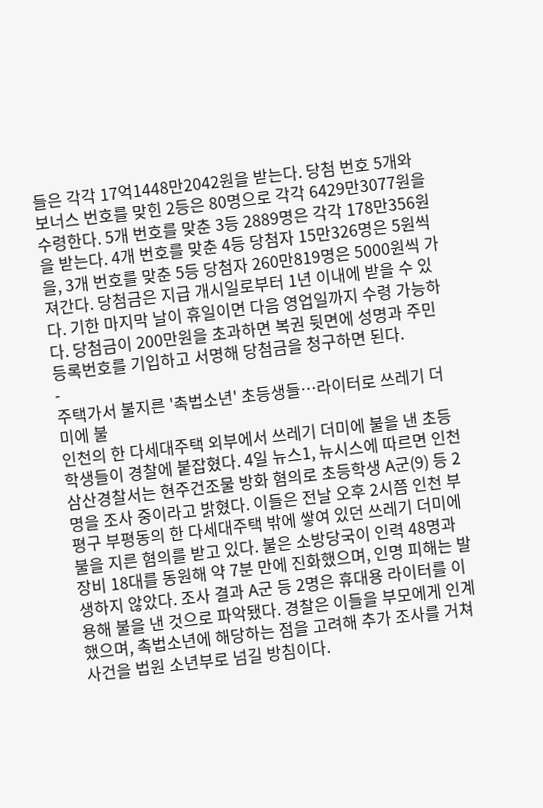들은 각각 17억1448만2042원을 받는다. 당첨 번호 5개와 보너스 번호를 맞힌 2등은 80명으로 각각 6429만3077원을 수령한다. 5개 번호를 맞춘 3등 2889명은 각각 178만356원을 받는다. 4개 번호를 맞춘 4등 당첨자 15만326명은 5원씩을, 3개 번호를 맞춘 5등 당첨자 260만819명은 5000원씩 가져간다. 당첨금은 지급 개시일로부터 1년 이내에 받을 수 있다. 기한 마지막 날이 휴일이면 다음 영업일까지 수령 가능하다. 당첨금이 200만원을 초과하면 복권 뒷면에 성명과 주민등록번호를 기입하고 서명해 당첨금을 청구하면 된다.
-
주택가서 불지른 '촉법소년' 초등생들…라이터로 쓰레기 더미에 불
인천의 한 다세대주택 외부에서 쓰레기 더미에 불을 낸 초등학생들이 경찰에 붙잡혔다. 4일 뉴스1, 뉴시스에 따르면 인천 삼산경찰서는 현주건조물 방화 혐의로 초등학생 A군(9) 등 2명을 조사 중이라고 밝혔다. 이들은 전날 오후 2시쯤 인천 부평구 부평동의 한 다세대주택 밖에 쌓여 있던 쓰레기 더미에 불을 지른 혐의를 받고 있다. 불은 소방당국이 인력 48명과 장비 18대를 동원해 약 7분 만에 진화했으며, 인명 피해는 발생하지 않았다. 조사 결과 A군 등 2명은 휴대용 라이터를 이용해 불을 낸 것으로 파악됐다. 경찰은 이들을 부모에게 인계했으며, 촉법소년에 해당하는 점을 고려해 추가 조사를 거쳐 사건을 법원 소년부로 넘길 방침이다.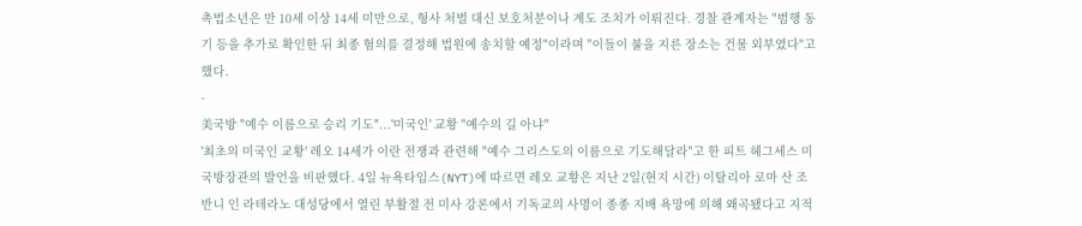촉법소년은 만 10세 이상 14세 미만으로, 형사 처벌 대신 보호처분이나 계도 조치가 이뤄진다. 경찰 관계자는 "범행 동기 등을 추가로 확인한 뒤 최종 혐의를 결정해 법원에 송치할 예정"이라며 "이들이 불을 지른 장소는 건물 외부였다"고 했다.
-
美국방 "예수 이름으로 승리 기도"...'미국인' 교황 "예수의 길 아냐"
'최초의 미국인 교황' 레오 14세가 이란 전쟁과 관련해 "예수 그리스도의 이름으로 기도해달라"고 한 피트 헤그세스 미 국방장관의 발언을 비판했다. 4일 뉴욕타임스(NYT)에 따르면 레오 교황은 지난 2일(현지 시간) 이탈리아 로마 산 조반니 인 라테라노 대성당에서 열린 부활절 전 미사 강론에서 기독교의 사명이 종종 지배 욕망에 의해 왜곡됐다고 지적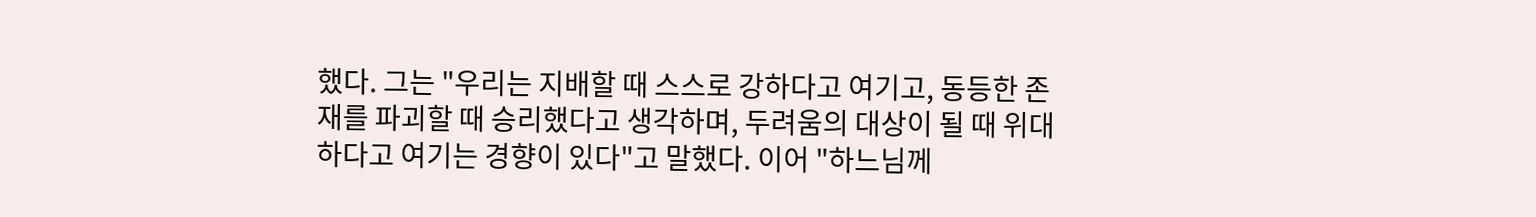했다. 그는 "우리는 지배할 때 스스로 강하다고 여기고, 동등한 존재를 파괴할 때 승리했다고 생각하며, 두려움의 대상이 될 때 위대하다고 여기는 경향이 있다"고 말했다. 이어 "하느님께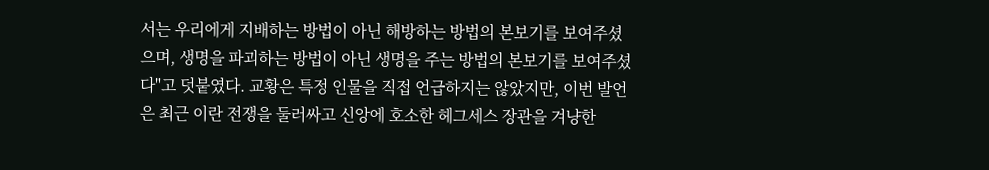서는 우리에게 지배하는 방법이 아닌 해방하는 방법의 본보기를 보여주셨으며, 생명을 파괴하는 방법이 아닌 생명을 주는 방법의 본보기를 보여주셨다"고 덧붙였다. 교황은 특정 인물을 직접 언급하지는 않았지만, 이번 발언은 최근 이란 전쟁을 둘러싸고 신앙에 호소한 헤그세스 장관을 겨냥한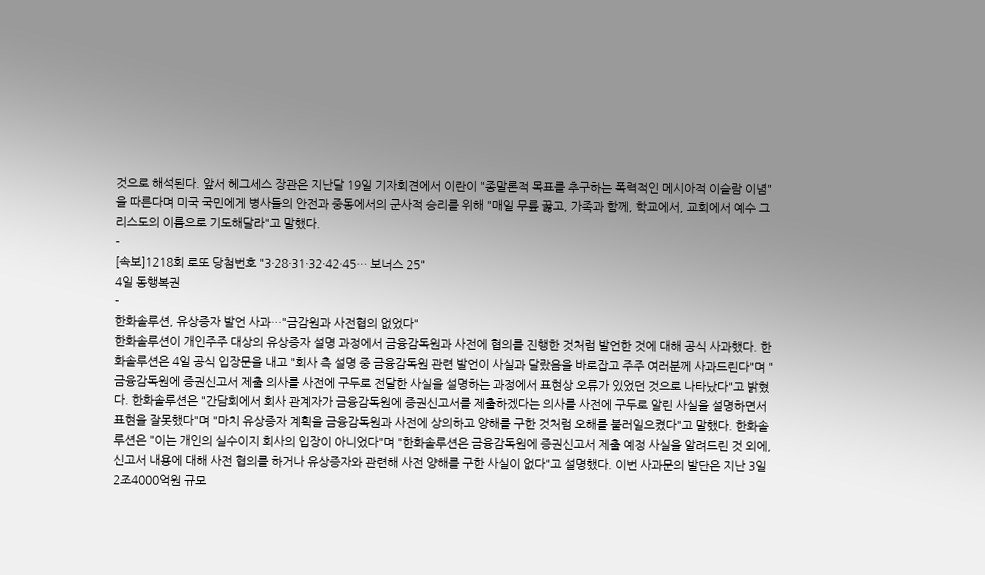것으로 해석된다. 앞서 헤그세스 장관은 지난달 19일 기자회견에서 이란이 "종말론적 목표를 추구하는 폭력적인 메시아적 이슬람 이념"을 따른다며 미국 국민에게 병사들의 안전과 중동에서의 군사적 승리를 위해 "매일 무릎 꿇고, 가족과 함께, 학교에서, 교회에서 예수 그리스도의 이름으로 기도해달라"고 말했다.
-
[속보]1218회 로또 당첨번호 "3·28·31·32·42·45… 보너스 25"
4일 동행복권
-
한화솔루션, 유상증자 발언 사과…"금감원과 사전협의 없었다"
한화솔루션이 개인주주 대상의 유상증자 설명 과정에서 금융감독원과 사전에 협의를 진행한 것처럼 발언한 것에 대해 공식 사과했다. 한화솔루션은 4일 공식 입장문을 내고 "회사 측 설명 중 금융감독원 관련 발언이 사실과 달랐음을 바로잡고 주주 여러분께 사과드린다"며 "금융감독원에 증권신고서 제출 의사를 사전에 구두로 전달한 사실을 설명하는 과정에서 표현상 오류가 있었던 것으로 나타났다"고 밝혔다. 한화솔루션은 "간담회에서 회사 관계자가 금융감독원에 증권신고서를 제출하겠다는 의사를 사전에 구두로 알린 사실을 설명하면서 표현을 잘못했다"며 "마치 유상증자 계획을 금융감독원과 사전에 상의하고 양해를 구한 것처럼 오해를 불러일으켰다"고 말했다. 한화솔루션은 "이는 개인의 실수이지 회사의 입장이 아니었다"며 "한화솔루션은 금융감독원에 증권신고서 제출 예정 사실을 알려드린 것 외에, 신고서 내용에 대해 사전 협의를 하거나 유상증자와 관련해 사전 양해를 구한 사실이 없다"고 설명했다. 이번 사과문의 발단은 지난 3일 2조4000억원 규모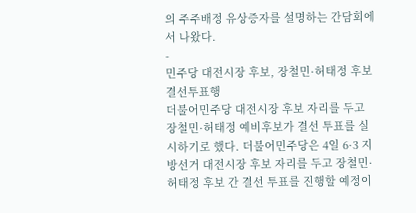의 주주배정 유상증자를 설명하는 간담회에서 나왔다.
-
민주당 대전시장 후보, 장철민·허태정 후보 결선투표행
더불어민주당 대전시장 후보 자리를 두고 장철민·허태정 예비후보가 결선 투표를 실시하기로 했다. 더불어민주당은 4일 6·3 지방선거 대전시장 후보 자리를 두고 장철민·허태정 후보 간 결선 투표를 진행할 예정이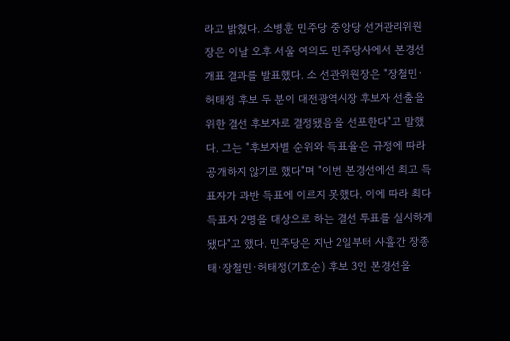라고 밝혔다. 소병훈 민주당 중앙당 선거관리위원장은 이날 오후 서울 여의도 민주당사에서 본경선 개표 결과를 발표했다. 소 선관위원장은 "장철민·허태정 후보 두 분이 대전광역시장 후보자 선출을 위한 결선 후보자로 결정됐음을 선포한다"고 말했다. 그는 "후보자별 순위와 득표율은 규정에 따라 공개하지 않기로 했다"며 "이번 본경선에선 최고 득표자가 과반 득표에 이르지 못했다. 이에 따라 최다 득표자 2명을 대상으로 하는 결선 투표를 실시하게 됐다"고 했다. 민주당은 지난 2일부터 사흘간 장종태·장철민·허태정(기호순) 후보 3인 본경선을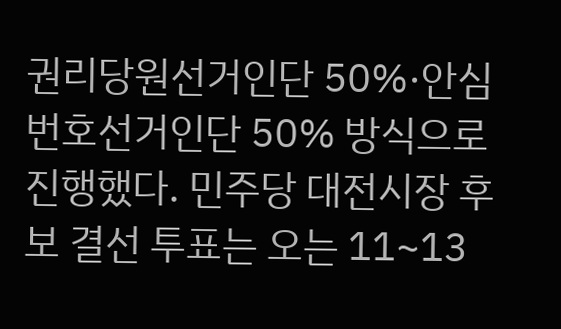권리당원선거인단 50%·안심번호선거인단 50% 방식으로 진행했다. 민주당 대전시장 후보 결선 투표는 오는 11~13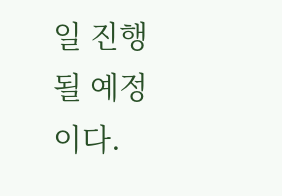일 진행될 예정이다.